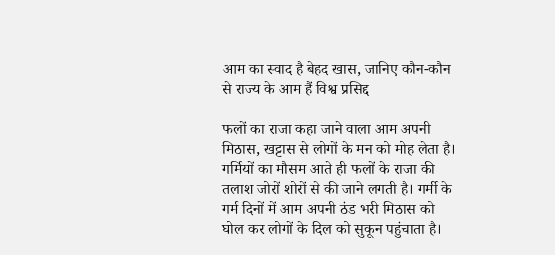आम का स्वाद है बेहद खास, जानिए कौन-कौन से राज्य के आम हैं विश्व प्रसिद्द

फलों का राजा कहा जाने वाला आम अपनी मिठास, खट्टास से लोगों के मन को मोह लेता है। गर्मियों का मौसम आते ही फलों के राजा की तलाश जोरों शोरों से की जाने लगती है। गर्मी के गर्म दिनों में आम अपनी ठंड भरी मिठास को घोल कर लोगों के दिल को सुकून पहुंचाता है।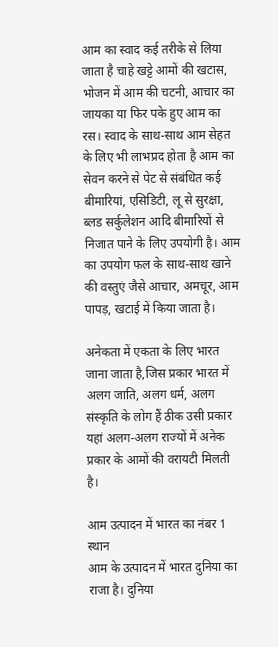आम का स्वाद कई तरीके से लिया जाता है चाहे खट्टे आमों की खटास, भोजन में आम की चटनी, आचार का जायका या फिर पके हुए आम का रस। स्वाद के साथ-साथ आम सेहत के लिए भी लाभप्रद होता है आम का सेवन करने से पेट से संबंधित कई बीमारियां, एसिडिटी, लू से सुरक्षा, ब्लड सर्कुलेशन आदि बीमारियों से निजात पाने के लिए उपयोगी है। आम का उपयोग फल के साथ-साथ खाने की वस्तुएं जैसे आचार, अमचूर, आम पापड़, खटाई में किया जाता है।

अनेकता में एकता के लिए भारत जाना जाता है,जिस प्रकार भारत में अलग जाति, अलग धर्म, अलग संस्कृति के लोग हैं ठीक उसी प्रकार यहां अलग-अलग राज्यों में अनेक प्रकार के आमों की वरायटी मिलती है।

आम उत्पादन में भारत का नंबर 1 स्थान
आम के उत्पादन में भारत दुनिया का राजा है। दुनिया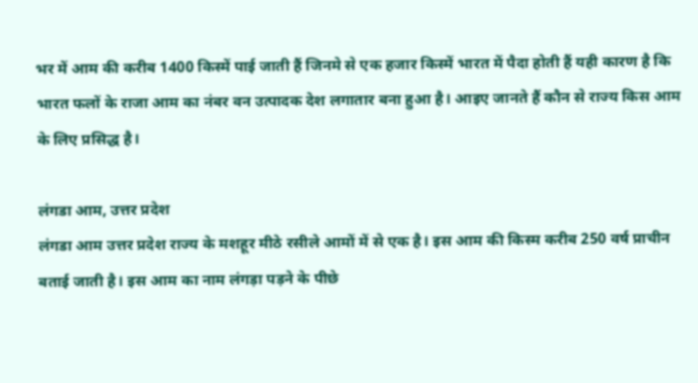भर में आम की करीब 1400 किस्में पाई जाती हैं जिनमे से एक हजार किस्में भारत में पैदा होती हैं यही कारण है कि भारत फलों के राजा आम का नंबर वन उत्पादक देश लगातार बना हुआ है। आइए जानते हैं कौन से राज्य किस आम के लिए प्रसिद्ध है।

लंगडा आम, उत्तर प्रदेश
लंगडा आम उत्तर प्रदेश राज्य के मशहूर मीठे रसीले आमों में से एक है। इस आम की किस्म करीब 250 वर्ष प्राचीन बताई जाती है। इस आम का नाम लंगड़ा पड़ने के पीछे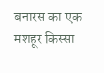बनारस का एक मशहूर किस्सा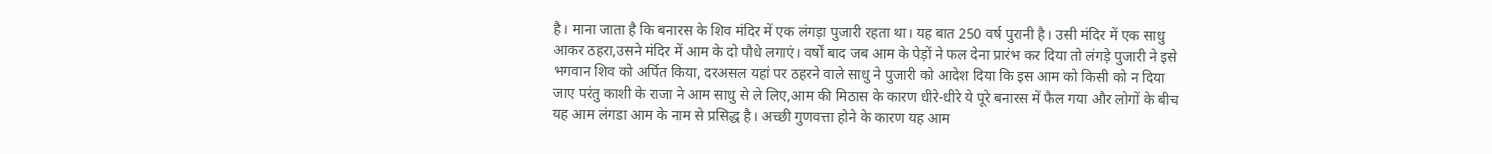है। माना जाता है कि बनारस के शिव मंदिर में एक लंगड़ा पुजारी रहता था। यह बात 250 वर्ष पुरानी है। उसी मंदिर में एक साधु आकर ठहरा,उसने मंदिर में आम के दो पौधे लगाएं। वर्षों बाद जब आम के पेड़ों ने फल देना प्रारंभ कर दिया तो लंगड़े पुजारी ने इसे भगवान शिव को अर्पित किया, दरअसल यहां पर ठहरने वाले साधु ने पुजारी को आदेश दिया कि इस आम को किसी को न दिया जाए परंतु काशी के राजा ने आम साधु से ले लिए,आम की मिठास के कारण धीरे-धीरे ये पूरे बनारस में फैल गया और लोगों के बीच यह आम लंगडा आम के नाम से प्रसिद्ध है। अच्छी गुणवत्ता होने के कारण यह आम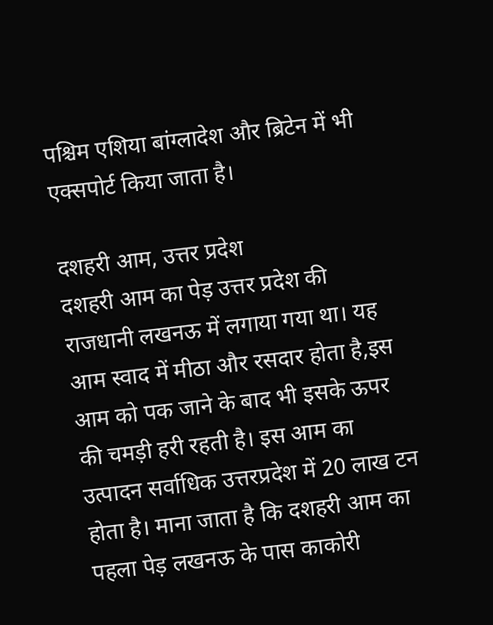पश्चिम एशिया बांग्लादेश और ब्रिटेन में भी एक्सपोर्ट किया जाता है।

दशहरी आम, उत्तर प्रदेश
दशहरी आम का पेड़ उत्तर प्रदेश की राजधानी लखनऊ में लगाया गया था। यह आम स्वाद में मीठा और रसदार होता है,इस आम को पक जाने के बाद भी इसके ऊपर की चमड़ी हरी रहती है। इस आम का उत्पादन सर्वाधिक उत्तरप्रदेश में 20 लाख टन होता है। माना जाता है कि दशहरी आम का पहला पेड़ लखनऊ के पास काकोरी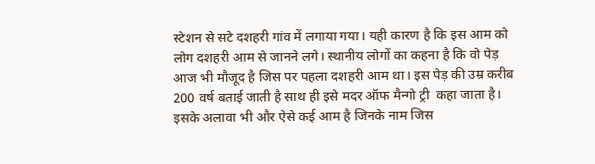स्टेशन से सटे दशहरी गांव में लगाया गया। यही कारण है कि इस आम को लोग दशहरी आम से जानने लगे। स्थानीय लोगों का कहना है कि वो पेड़ आज भी मौजूद है जिस पर पहला दशहरी आम था। इस पेड़ की उम्र करीब 200 वर्ष बताई जाती है साथ ही इसे मदर ऑफ मैन्गो ट्री  कहा जाता है। इसके अलावा भी और ऐसे कई आम है जिनके नाम जिस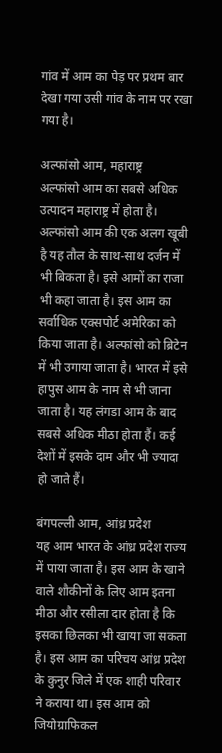गांव में आम का पेड़ पर प्रथम बार देखा गया उसी गांव के नाम पर रखा गया है।

अल्फांसो आम, महाराष्ट्र
अल्फांसो आम का सबसे अधिक उत्पादन महाराष्ट्र में होता है। अल्फांसो आम की एक अलग खूबी है यह तौल के साथ-साथ दर्जन में भी बिकता है। इसे आमों का राजा भी कहा जाता है। इस आम का सर्वाधिक एक्सपोर्ट अमेरिका को किया जाता है। अल्फांसो को ब्रिटेन में भी उगाया जाता है। भारत में इसे हापुस आम के नाम से भी जाना जाता है। यह लंगडा आम के बाद सबसे अधिक मीठा होता हैं। कई देशों में इसके दाम और भी ज्यादा हो जाते हैं।

बंगपल्ली आम, आंध्र प्रदेश
यह आम भारत के आंध्र प्रदेश राज्य में पाया जाता है। इस आम के खाने वाले शौकीनों के लिए आम इतना मीठा और रसीला दार होता है कि इसका छिलका भी खाया जा सकता है। इस आम का परिचय आंध्र प्रदेश के कुनुर जिले में एक शाही परिवार ने कराया था। इस आम को जियोग्राफिकल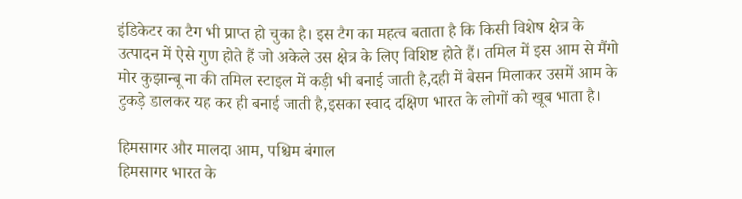इंडिकेटर का टैग भी प्राप्त हो चुका है। इस टैग का महत्व बताता है कि किसी विशेष क्षेत्र के उत्पादन में ऐसे गुण होते हैं जो अकेले उस क्षेत्र के लिए विशिष्ट होते हैं। तमिल में इस आम से मैंगो मोर कुझान्बू ना की तमिल स्टाइल में कड़ी भी बनाई जाती है,दही में बेसन मिलाकर उसमें आम के टुकड़े डालकर यह कर ही बनाई जाती है,इसका स्वाद दक्षिण भारत के लोगों को खूब भाता है।

हिमसागर और मालदा आम, पश्चिम बंगाल
हिमसागर भारत के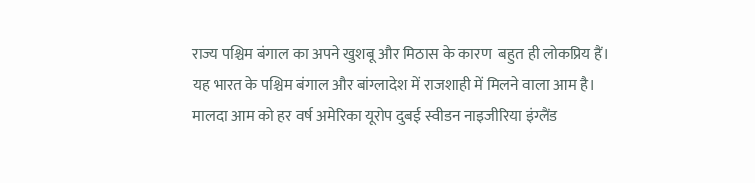राज्य पश्चिम बंगाल का अपने खुशबू और मिठास के कारण  बहुत ही लोकप्रिय हैं। यह भारत के पश्चिम बंगाल और बांग्लादेश में राजशाही में मिलने वाला आम है। मालदा आम को हर वर्ष अमेरिका यूरोप दुबई स्वीडन नाइजीरिया इंग्लैंड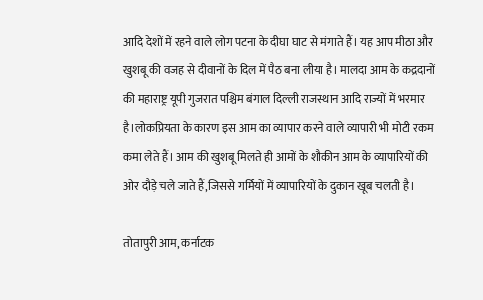आदि देशों में रहने वाले लोग पटना के दीघा घाट से मंगाते हैं। यह आप मीठा और खुशबू की वजह से दीवानों के दिल में पैठ बना लीया है। मालदा आम के कद्रदानों की महाराष्ट्र यूपी गुजरात पश्चिम बंगाल दिल्ली राजस्थान आदि राज्यों में भरमार है।लोकप्रियता के कारण इस आम का व्यापार करने वाले व्यापारी भी मोटी रकम कमा लेते हैं। आम की खुशबू मिलते ही आमों के शौकीन आम के व्यापारियों की ओर दौड़े चले जाते हैं,जिससे गर्मियों में व्यापारियों के दुकान खूब चलती है।

तोतापुरी आम, कर्नाटक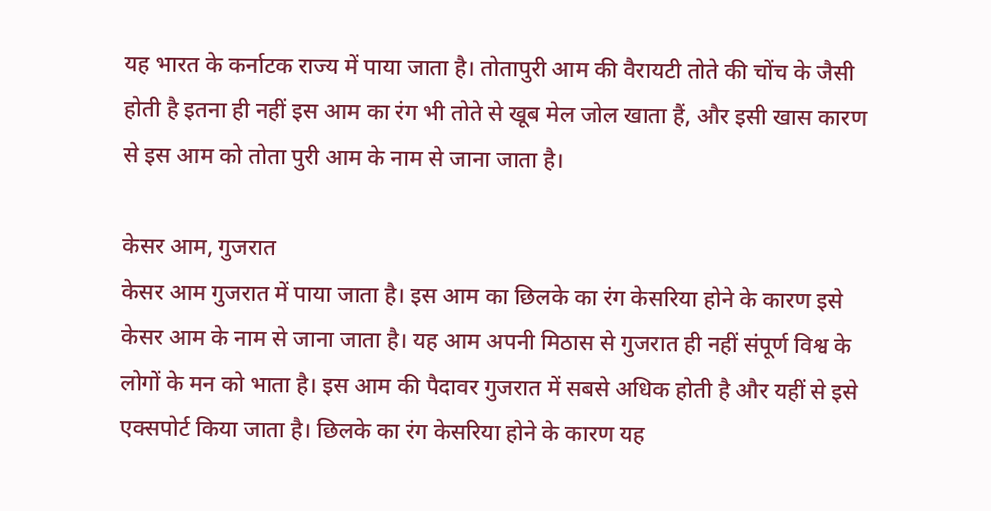यह भारत के कर्नाटक राज्य में पाया जाता है। तोतापुरी आम की वैरायटी तोते की चोंच के जैसी होती है इतना ही नहीं इस आम का रंग भी तोते से खूब मेल जोल खाता हैं, और इसी खास कारण  से इस आम को तोता पुरी आम के नाम से जाना जाता है।

केसर आम, गुजरात
केसर आम गुजरात में पाया जाता है। इस आम का छिलके का रंग केसरिया होने के कारण इसे केसर आम के नाम से जाना जाता है। यह आम अपनी मिठास से गुजरात ही नहीं संपूर्ण विश्व के लोगों के मन को भाता है। इस आम की पैदावर गुजरात में सबसे अधिक होती है और यहीं से इसे एक्सपोर्ट किया जाता है। छिलके का रंग केसरिया होने के कारण यह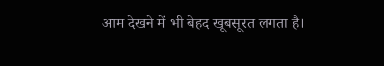आम देखने में भी बेहद खूबसूरत लगता है।